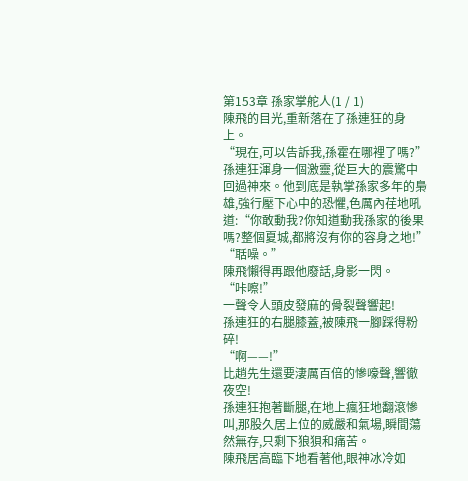第153章 孫家掌舵人(1 / 1)
陳飛的目光,重新落在了孫連狂的身上。
“現在,可以告訴我,孫霍在哪裡了嗎?”
孫連狂渾身一個激靈,從巨大的震驚中回過神來。他到底是執掌孫家多年的梟雄,強行壓下心中的恐懼,色厲內荏地吼道:“你敢動我?你知道動我孫家的後果嗎?整個夏城,都將沒有你的容身之地!”
“聒噪。”
陳飛懶得再跟他廢話,身影一閃。
“咔嚓!”
一聲令人頭皮發麻的骨裂聲響起!
孫連狂的右腿膝蓋,被陳飛一腳踩得粉碎!
“啊——!”
比趙先生還要淒厲百倍的慘嚎聲,響徹夜空!
孫連狂抱著斷腿,在地上瘋狂地翻滾慘叫,那股久居上位的威嚴和氣場,瞬間蕩然無存,只剩下狼狽和痛苦。
陳飛居高臨下地看著他,眼神冰冷如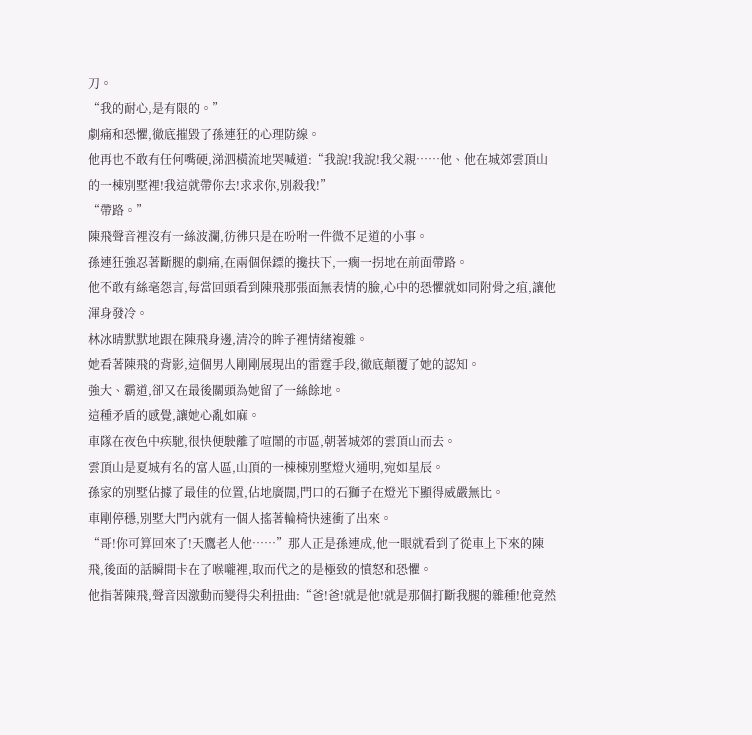刀。
“我的耐心,是有限的。”
劇痛和恐懼,徹底摧毀了孫連狂的心理防線。
他再也不敢有任何嘴硬,涕泗橫流地哭喊道:“我說!我說!我父親……他、他在城郊雲頂山的一棟別墅裡!我這就帶你去!求求你,別殺我!”
“帶路。”
陳飛聲音裡沒有一絲波瀾,彷彿只是在吩咐一件微不足道的小事。
孫連狂強忍著斷腿的劇痛,在兩個保鏢的攙扶下,一瘸一拐地在前面帶路。
他不敢有絲毫怨言,每當回頭看到陳飛那張面無表情的臉,心中的恐懼就如同附骨之疽,讓他渾身發冷。
林冰晴默默地跟在陳飛身邊,清冷的眸子裡情緒複雜。
她看著陳飛的背影,這個男人剛剛展現出的雷霆手段,徹底顛覆了她的認知。
強大、霸道,卻又在最後關頭為她留了一絲餘地。
這種矛盾的感覺,讓她心亂如麻。
車隊在夜色中疾馳,很快便駛離了喧鬧的市區,朝著城郊的雲頂山而去。
雲頂山是夏城有名的富人區,山頂的一棟棟別墅燈火通明,宛如星辰。
孫家的別墅佔據了最佳的位置,佔地廣闊,門口的石獅子在燈光下顯得威嚴無比。
車剛停穩,別墅大門內就有一個人搖著輪椅快速衝了出來。
“哥!你可算回來了!天鷹老人他……”那人正是孫連成,他一眼就看到了從車上下來的陳飛,後面的話瞬間卡在了喉嚨裡,取而代之的是極致的憤怒和恐懼。
他指著陳飛,聲音因激動而變得尖利扭曲:“爸!爸!就是他!就是那個打斷我腿的雜種!他竟然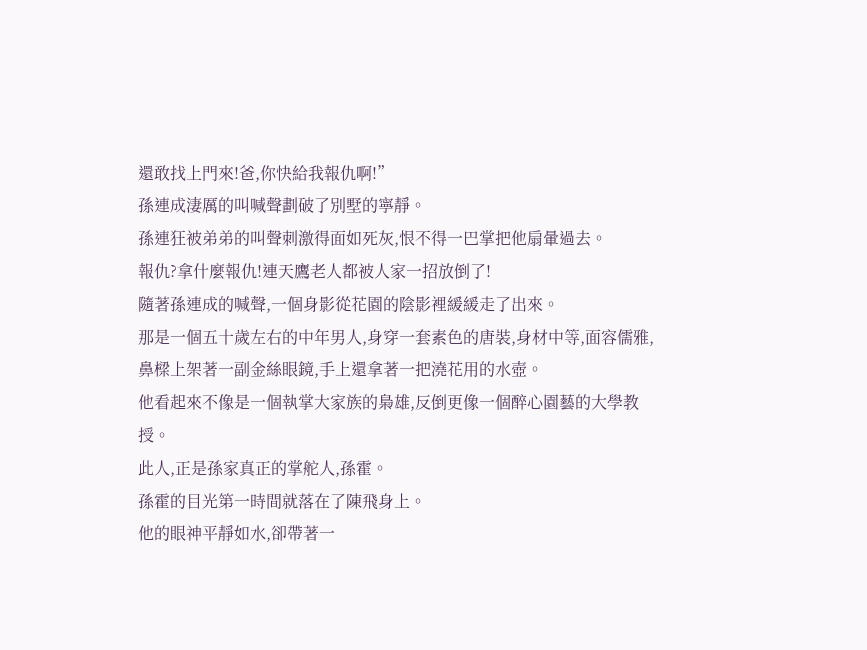還敢找上門來!爸,你快給我報仇啊!”
孫連成淒厲的叫喊聲劃破了別墅的寧靜。
孫連狂被弟弟的叫聲刺激得面如死灰,恨不得一巴掌把他扇暈過去。
報仇?拿什麼報仇!連天鷹老人都被人家一招放倒了!
隨著孫連成的喊聲,一個身影從花園的陰影裡緩緩走了出來。
那是一個五十歲左右的中年男人,身穿一套素色的唐裝,身材中等,面容儒雅,鼻樑上架著一副金絲眼鏡,手上還拿著一把澆花用的水壺。
他看起來不像是一個執掌大家族的梟雄,反倒更像一個醉心園藝的大學教授。
此人,正是孫家真正的掌舵人,孫霍。
孫霍的目光第一時間就落在了陳飛身上。
他的眼神平靜如水,卻帶著一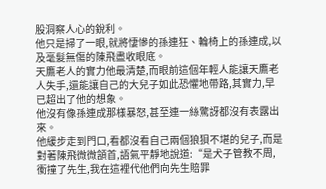股洞察人心的銳利。
他只是掃了一眼,就將悽慘的孫連狂、輪椅上的孫連成,以及毫髮無傷的陳飛盡收眼底。
天鷹老人的實力他最清楚,而眼前這個年輕人能讓天鷹老人失手,還能讓自己的大兒子如此恐懼地帶路,其實力,早已超出了他的想象。
他沒有像孫連成那樣暴怒,甚至連一絲驚訝都沒有表露出來。
他緩步走到門口,看都沒看自己兩個狼狽不堪的兒子,而是對著陳飛微微頷首,語氣平靜地說道:“是犬子管教不周,衝撞了先生,我在這裡代他們向先生賠罪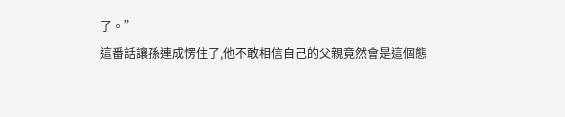了。”
這番話讓孫連成愣住了,他不敢相信自己的父親竟然會是這個態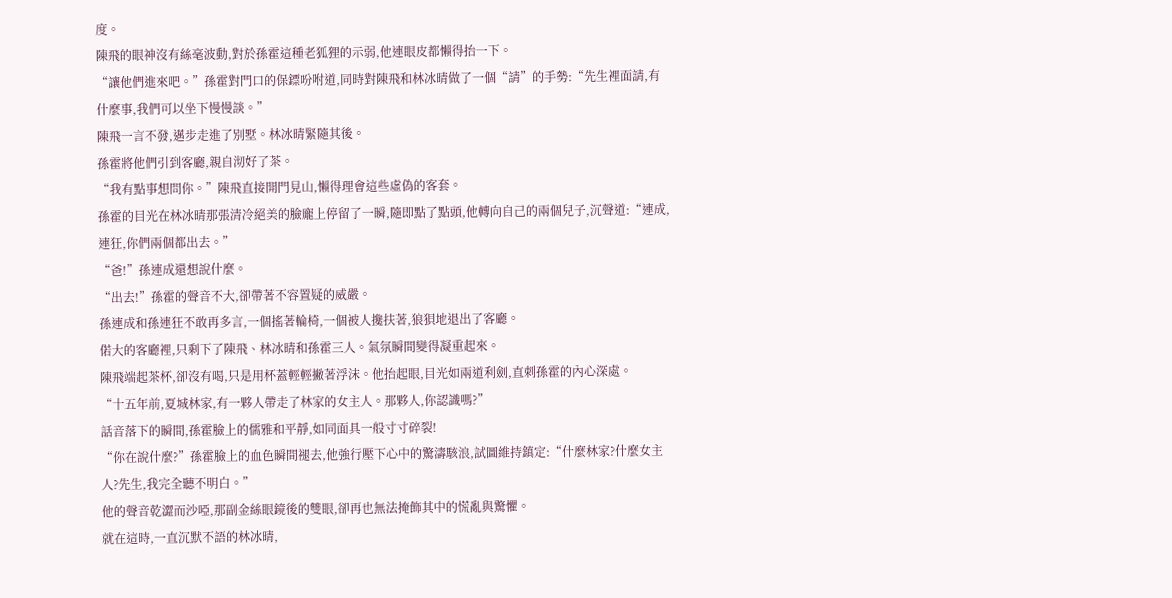度。
陳飛的眼神沒有絲毫波動,對於孫霍這種老狐狸的示弱,他連眼皮都懶得抬一下。
“讓他們進來吧。”孫霍對門口的保鏢吩咐道,同時對陳飛和林冰晴做了一個“請”的手勢:“先生裡面請,有什麼事,我們可以坐下慢慢談。”
陳飛一言不發,邁步走進了別墅。林冰晴緊隨其後。
孫霍將他們引到客廳,親自沏好了茶。
“我有點事想問你。”陳飛直接開門見山,懶得理會這些虛偽的客套。
孫霍的目光在林冰晴那張清冷絕美的臉龐上停留了一瞬,隨即點了點頭,他轉向自己的兩個兒子,沉聲道:“連成,連狂,你們兩個都出去。”
“爸!”孫連成還想說什麼。
“出去!”孫霍的聲音不大,卻帶著不容置疑的威嚴。
孫連成和孫連狂不敢再多言,一個搖著輪椅,一個被人攙扶著,狼狽地退出了客廳。
偌大的客廳裡,只剩下了陳飛、林冰晴和孫霍三人。氣氛瞬間變得凝重起來。
陳飛端起茶杯,卻沒有喝,只是用杯蓋輕輕撇著浮沫。他抬起眼,目光如兩道利劍,直刺孫霍的內心深處。
“十五年前,夏城林家,有一夥人帶走了林家的女主人。那夥人,你認識嗎?”
話音落下的瞬間,孫霍臉上的儒雅和平靜,如同面具一般寸寸碎裂!
“你在說什麼?”孫霍臉上的血色瞬間褪去,他強行壓下心中的驚濤駭浪,試圖維持鎮定:“什麼林家?什麼女主人?先生,我完全聽不明白。”
他的聲音乾澀而沙啞,那副金絲眼鏡後的雙眼,卻再也無法掩飾其中的慌亂與驚懼。
就在這時,一直沉默不語的林冰晴,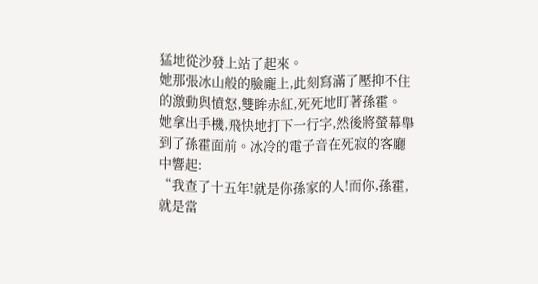猛地從沙發上站了起來。
她那張冰山般的臉龐上,此刻寫滿了壓抑不住的激動與憤怒,雙眸赤紅,死死地盯著孫霍。
她拿出手機,飛快地打下一行字,然後將螢幕舉到了孫霍面前。冰冷的電子音在死寂的客廳中響起:
“我查了十五年!就是你孫家的人!而你,孫霍,就是當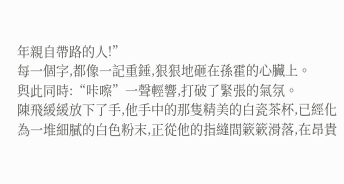年親自帶路的人!”
每一個字,都像一記重錘,狠狠地砸在孫霍的心臟上。
與此同時:“咔嚓”一聲輕響,打破了緊張的氣氛。
陳飛緩緩放下了手,他手中的那隻精美的白瓷茶杯,已經化為一堆細膩的白色粉末,正從他的指縫間簌簌滑落,在昂貴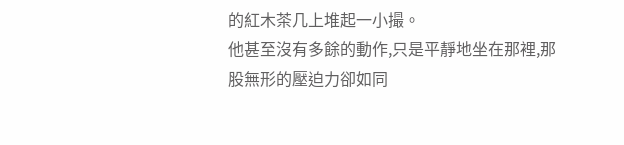的紅木茶几上堆起一小撮。
他甚至沒有多餘的動作,只是平靜地坐在那裡,那股無形的壓迫力卻如同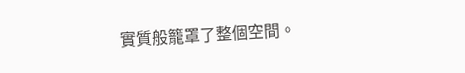實質般籠罩了整個空間。